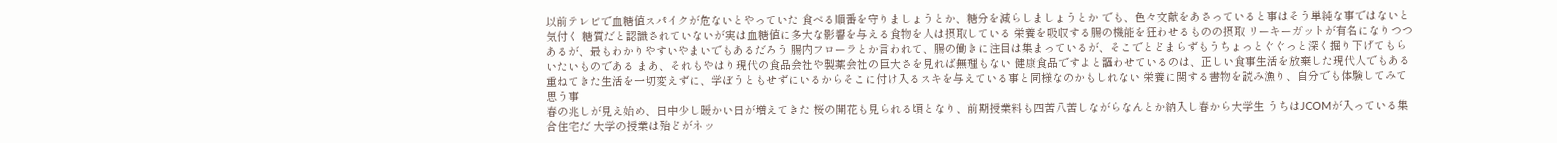以前テレビで血糖値スパイクが危ないとやっていた 食べる順番を守りましょうとか、糖分を減らしましょうとか でも、色々文献をあさっていると事はそう単純な事ではないと気付く 糖質だと認識されていないが実は血糖値に多大な影響を与える食物を人は摂取している 栄養を吸収する腸の機能を狂わせるものの摂取 リーキーガットが有名になりつつあるが、最もわかりやすいやまいでもあるだろう 腸内フローラとか言われて、腸の働きに注目は集まっているが、そこでとどまらずもうちょっとぐぐっと深く掘り下げてもらいたいものである まあ、それもやはり現代の食品会社や製薬会社の巨大さを見れば無理もない 健康食品ですよと謳わせているのは、正しい食事生活を放棄した現代人でもある 重ねてきた生活を一切変えずに、学ぼうともせずにいるからそこに付け入るスキを与えている事と同様なのかもしれない 栄養に関する書物を読み漁り、自分でも体験してみて思う事
春の兆しが見え始め、日中少し暖かい日が増えてきた 桜の開花も見られる頃となり、前期授業料も四苦八苦しながらなんとか納入し春から大学生 うちはJCOMが入っている集合住宅だ 大学の授業は殆どがネッ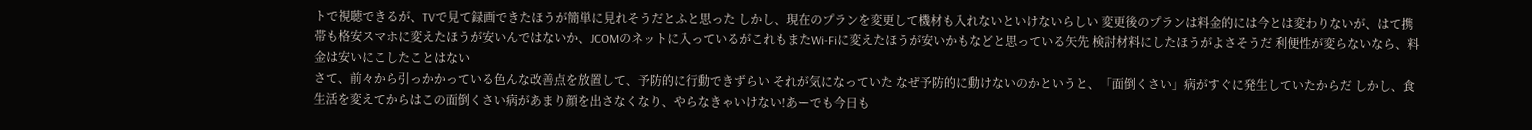トで視聴できるが、TVで見て録画できたほうが簡単に見れそうだとふと思った しかし、現在のプランを変更して機材も入れないといけないらしい 変更後のプランは料金的には今とは変わりないが、はて携帯も格安スマホに変えたほうが安いんではないか、JCOMのネットに入っているがこれもまたWi-Fiに変えたほうが安いかもなどと思っている矢先 検討材料にしたほうがよさそうだ 利便性が変らないなら、料金は安いにこしたことはない
さて、前々から引っかかっている色んな改善点を放置して、予防的に行動できずらい それが気になっていた なぜ予防的に動けないのかというと、「面倒くさい」病がすぐに発生していたからだ しかし、食生活を変えてからはこの面倒くさい病があまり顔を出さなくなり、やらなきゃいけない!あーでも今日も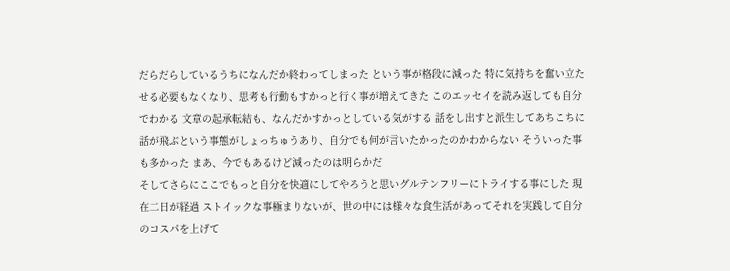だらだらしているうちになんだか終わってしまった という事が格段に減った 特に気持ちを奮い立たせる必要もなくなり、思考も行動もすかっと行く事が増えてきた このエッセイを読み返しても自分でわかる 文章の起承転結も、なんだかすかっとしている気がする 話をし出すと派生してあちこちに話が飛ぶという事態がしょっちゅうあり、自分でも何が言いたかったのかわからない そういった事も多かった まあ、今でもあるけど減ったのは明らかだ
そしてさらにここでもっと自分を快適にしてやろうと思いグルテンフリーにトライする事にした 現在二日が経過 ストイックな事極まりないが、世の中には様々な食生活があってそれを実践して自分のコスパを上げて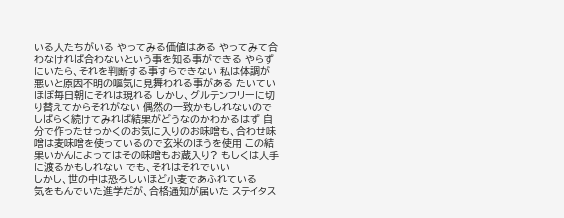いる人たちがいる やってみる価値はある やってみて合わなければ合わないという事を知る事ができる やらずにいたら、それを判断する事すらできない 私は体調が悪いと原因不明の嘔気に見舞われる事がある たいていほぼ毎日朝にそれは現れる しかし、グルテンフリーに切り替えてからそれがない 偶然の一致かもしれないのでしばらく続けてみれば結果がどうなのかわかるはず 自分で作ったせっかくのお気に入りのお味噌も、合わせ味噌は麦味噌を使っているので玄米のほうを使用 この結果いかんによってはその味噌もお蔵入り? もしくは人手に渡るかもしれない でも、それはそれでいい
しかし、世の中は恐ろしいほど小麦であふれている
気をもんでいた進学だが、合格通知が届いた ステイタス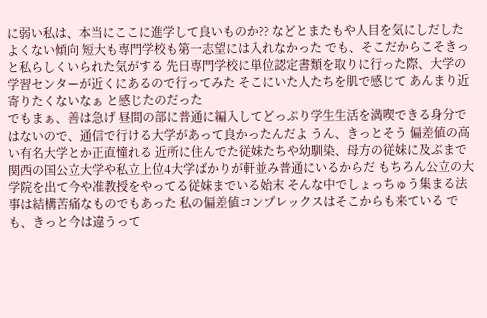に弱い私は、本当にここに進学して良いものか?? などとまたもや人目を気にしだした よくない傾向 短大も専門学校も第一志望には入れなかった でも、そこだからこそきっと私らしくいられた気がする 先日専門学校に単位認定書類を取りに行った際、大学の学習センターが近くにあるので行ってみた そこにいた人たちを肌で感じて あんまり近寄りたくないなぁ と感じたのだった
でもまぁ、善は急げ 昼間の部に普通に編入してどっぷり学生生活を満喫できる身分ではないので、通信で行ける大学があって良かったんだよ うん、きっとそう 偏差値の高い有名大学とか正直憧れる 近所に住んでた従妹たちや幼馴染、母方の従妹に及ぶまで関西の国公立大学や私立上位4大学ばかりが軒並み普通にいるからだ もちろん公立の大学院を出て今や准教授をやってる従妹までいる始末 そんな中でしょっちゅう集まる法事は結構苦痛なものでもあった 私の偏差値コンプレックスはそこからも来ている でも、きっと今は違うって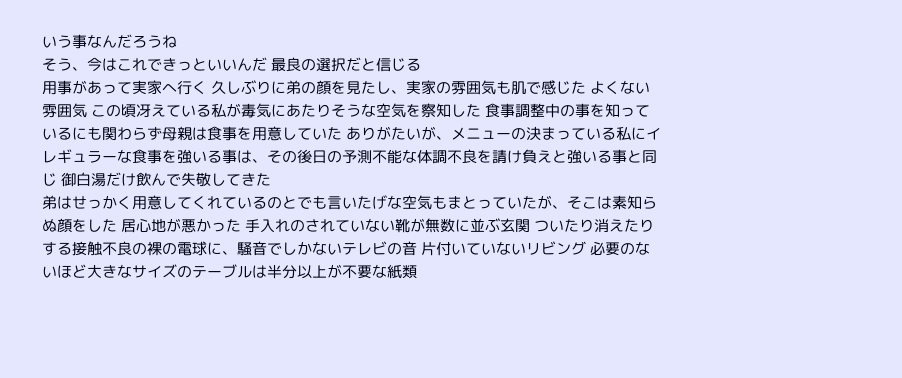いう事なんだろうね
そう、今はこれできっといいんだ 最良の選択だと信じる
用事があって実家へ行く 久しぶりに弟の顔を見たし、実家の雰囲気も肌で感じた よくない雰囲気 この頃冴えている私が毒気にあたりそうな空気を察知した 食事調整中の事を知っているにも関わらず母親は食事を用意していた ありがたいが、メニューの決まっている私にイレギュラーな食事を強いる事は、その後日の予測不能な体調不良を請け負えと強いる事と同じ 御白湯だけ飲んで失敬してきた
弟はせっかく用意してくれているのとでも言いたげな空気もまとっていたが、そこは素知らぬ顔をした 居心地が悪かった 手入れのされていない靴が無数に並ぶ玄関 ついたり消えたりする接触不良の裸の電球に、騒音でしかないテレビの音 片付いていないリビング 必要のないほど大きなサイズのテーブルは半分以上が不要な紙類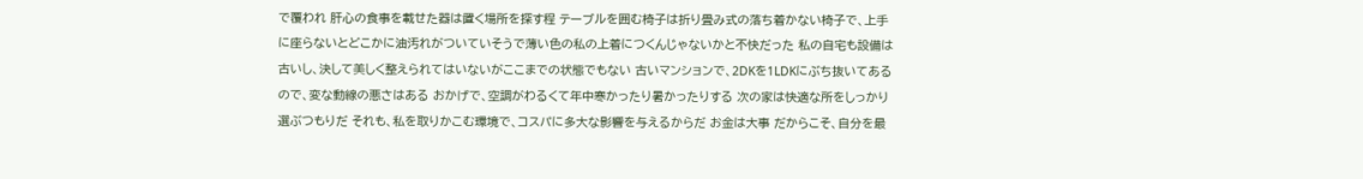で覆われ 肝心の食事を載せた器は置く場所を探す程 テーブルを囲む椅子は折り畳み式の落ち着かない椅子で、上手に座らないとどこかに油汚れがついていそうで薄い色の私の上着につくんじゃないかと不快だった 私の自宅も設備は古いし、決して美しく整えられてはいないがここまでの状態でもない 古いマンションで、2DKを1LDKにぶち抜いてあるので、変な動線の悪さはある おかげで、空調がわるくて年中寒かったり暑かったりする 次の家は快適な所をしっかり選ぶつもりだ それも、私を取りかこむ環境で、コスパに多大な影響を与えるからだ お金は大事 だからこそ、自分を最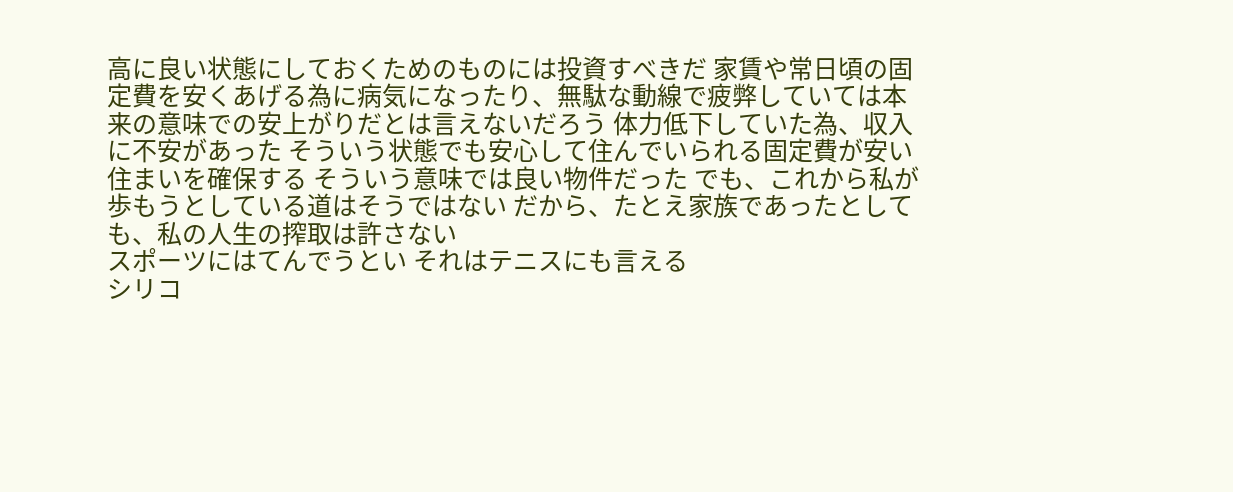高に良い状態にしておくためのものには投資すべきだ 家賃や常日頃の固定費を安くあげる為に病気になったり、無駄な動線で疲弊していては本来の意味での安上がりだとは言えないだろう 体力低下していた為、収入に不安があった そういう状態でも安心して住んでいられる固定費が安い住まいを確保する そういう意味では良い物件だった でも、これから私が歩もうとしている道はそうではない だから、たとえ家族であったとしても、私の人生の搾取は許さない
スポーツにはてんでうとい それはテニスにも言える
シリコ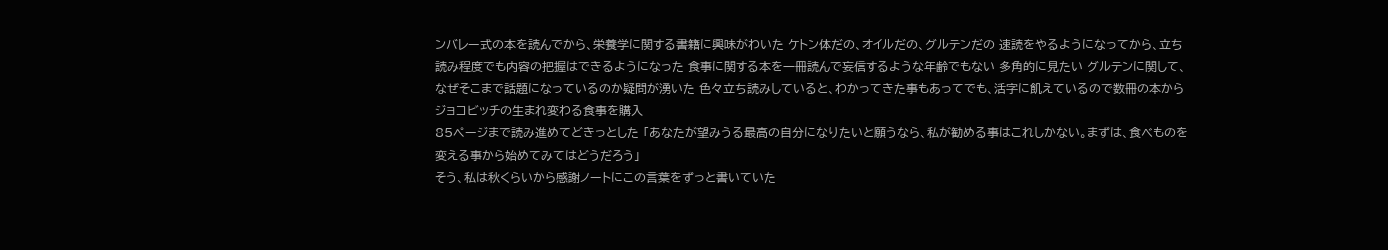ンバレー式の本を読んでから、栄養学に関する書籍に興味がわいた ケトン体だの、オイルだの、グルテンだの 速読をやるようになってから、立ち読み程度でも内容の把握はできるようになった 食事に関する本を一冊読んで妄信するような年齢でもない 多角的に見たい グルテンに関して、なぜそこまで話題になっているのか疑問が湧いた 色々立ち読みしていると、わかってきた事もあってでも、活字に飢えているので数冊の本からジョコビッチの生まれ変わる食事を購入
85ページまで読み進めてどきっとした 「あなたが望みうる最高の自分になりたいと願うなら、私が勧める事はこれしかない。まずは、食べものを変える事から始めてみてはどうだろう」
そう、私は秋くらいから感謝ノートにこの言葉をずっと書いていた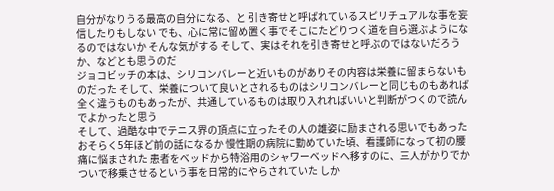自分がなりうる最高の自分になる、と 引き寄せと呼ばれているスピリチュアルな事を妄信したりもしない でも、心に常に留め置く事でそこにたどりつく道を自ら選ぶようになるのではないか そんな気がする そして、実はそれを引き寄せと呼ぶのではないだろうか、などとも思うのだ
ジョコビッチの本は、シリコンバレーと近いものがありその内容は栄養に留まらないものだった そして、栄養について良いとされるものはシリコンバレーと同じものもあれば全く違うものもあったが、共通しているものは取り入れればいいと判断がつくので読んでよかったと思う
そして、過酷な中でテニス界の頂点に立ったその人の雄姿に励まされる思いでもあった
おそらく5年ほど前の話になるか 慢性期の病院に勤めていた頃、看護師になって初の腰痛に悩まされた 患者をベッドから特浴用のシャワーベッドへ移すのに、三人がかりでかついで移乗させるという事を日常的にやらされていた しか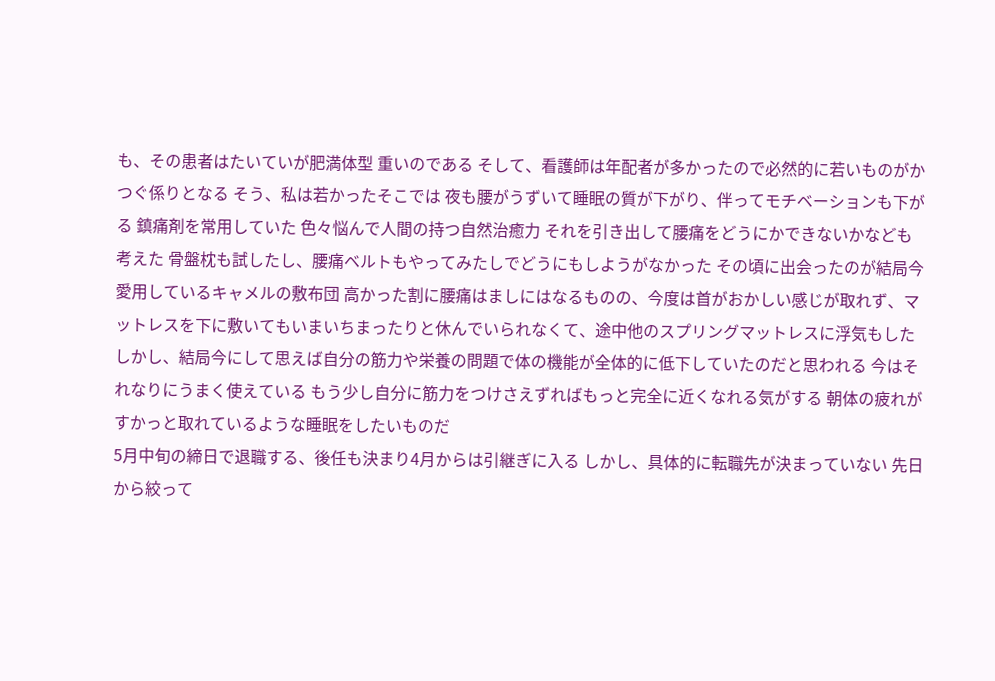も、その患者はたいていが肥満体型 重いのである そして、看護師は年配者が多かったので必然的に若いものがかつぐ係りとなる そう、私は若かったそこでは 夜も腰がうずいて睡眠の質が下がり、伴ってモチベーションも下がる 鎮痛剤を常用していた 色々悩んで人間の持つ自然治癒力 それを引き出して腰痛をどうにかできないかなども考えた 骨盤枕も試したし、腰痛ベルトもやってみたしでどうにもしようがなかった その頃に出会ったのが結局今愛用しているキャメルの敷布団 高かった割に腰痛はましにはなるものの、今度は首がおかしい感じが取れず、マットレスを下に敷いてもいまいちまったりと休んでいられなくて、途中他のスプリングマットレスに浮気もした しかし、結局今にして思えば自分の筋力や栄養の問題で体の機能が全体的に低下していたのだと思われる 今はそれなりにうまく使えている もう少し自分に筋力をつけさえずればもっと完全に近くなれる気がする 朝体の疲れがすかっと取れているような睡眠をしたいものだ
5月中旬の締日で退職する、後任も決まり4月からは引継ぎに入る しかし、具体的に転職先が決まっていない 先日から絞って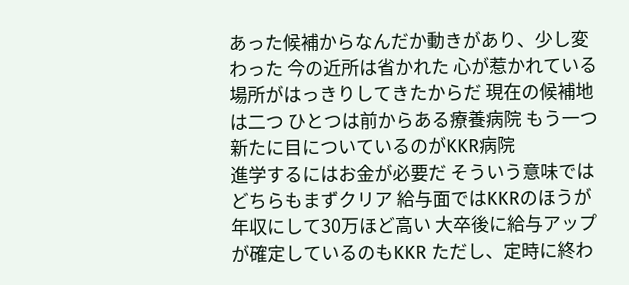あった候補からなんだか動きがあり、少し変わった 今の近所は省かれた 心が惹かれている場所がはっきりしてきたからだ 現在の候補地は二つ ひとつは前からある療養病院 もう一つ新たに目についているのがKKR病院
進学するにはお金が必要だ そういう意味ではどちらもまずクリア 給与面ではKKRのほうが年収にして30万ほど高い 大卒後に給与アップが確定しているのもKKR ただし、定時に終わ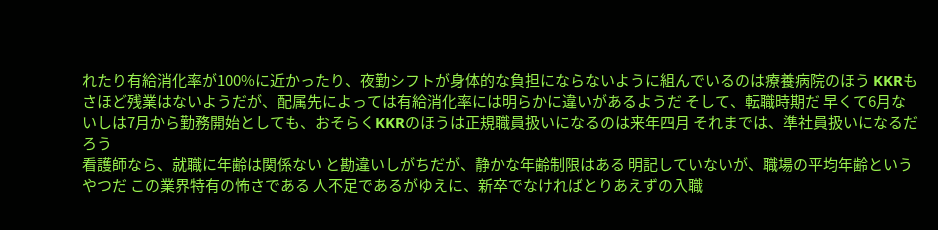れたり有給消化率が100%に近かったり、夜勤シフトが身体的な負担にならないように組んでいるのは療養病院のほう KKRもさほど残業はないようだが、配属先によっては有給消化率には明らかに違いがあるようだ そして、転職時期だ 早くて6月ないしは7月から勤務開始としても、おそらくKKRのほうは正規職員扱いになるのは来年四月 それまでは、準社員扱いになるだろう
看護師なら、就職に年齢は関係ない と勘違いしがちだが、静かな年齢制限はある 明記していないが、職場の平均年齢というやつだ この業界特有の怖さである 人不足であるがゆえに、新卒でなければとりあえずの入職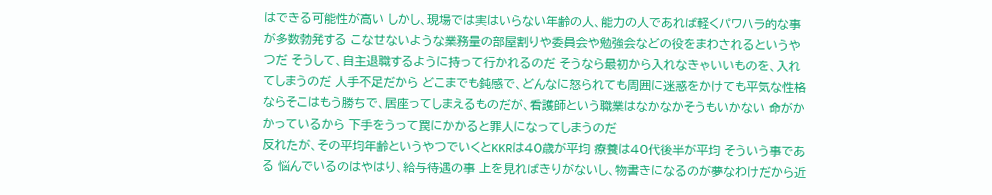はできる可能性が高い しかし、現場では実はいらない年齢の人、能力の人であれば軽くパワハラ的な事が多数勃発する こなせないような業務量の部屋割りや委員会や勉強会などの役をまわされるというやつだ そうして、自主退職するように持って行かれるのだ そうなら最初から入れなきゃいいものを、入れてしまうのだ 人手不足だから どこまでも鈍感で、どんなに怒られても周囲に迷惑をかけても平気な性格ならそこはもう勝ちで、居座ってしまえるものだが、看護師という職業はなかなかそうもいかない 命がかかっているから 下手をうって罠にかかると罪人になってしまうのだ
反れたが、その平均年齢というやつでいくとKKRは40歳が平均 療養は40代後半が平均 そういう事である 悩んでいるのはやはり、給与待遇の事 上を見ればきりがないし、物書きになるのが夢なわけだから近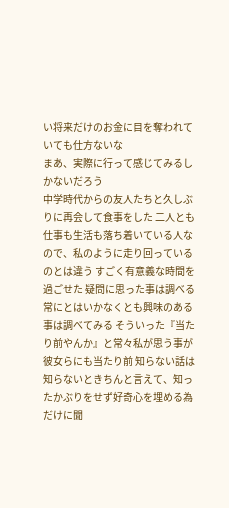い将来だけのお金に目を奪われていても仕方ないな
まあ、実際に行って感じてみるしかないだろう
中学時代からの友人たちと久しぶりに再会して食事をした 二人とも仕事も生活も落ち着いている人なので、私のように走り回っているのとは違う すごく有意義な時間を過ごせた 疑問に思った事は調べる 常にとはいかなくとも興味のある事は調べてみる そういった『当たり前やんか』と常々私が思う事が彼女らにも当たり前 知らない話は知らないときちんと言えて、知ったかぶりをせず好奇心を埋める為だけに聞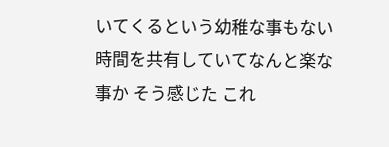いてくるという幼稚な事もない 時間を共有していてなんと楽な事か そう感じた これ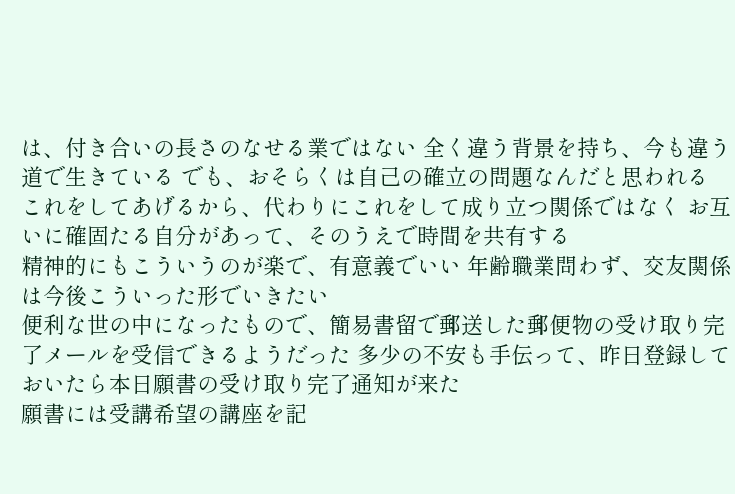は、付き合いの長さのなせる業ではない 全く違う背景を持ち、今も違う道で生きている でも、おそらくは自己の確立の問題なんだと思われる
これをしてあげるから、代わりにこれをして成り立つ関係ではなく お互いに確固たる自分があって、そのうえで時間を共有する
精神的にもこういうのが楽で、有意義でいい 年齢職業問わず、交友関係は今後こういった形でいきたい
便利な世の中になったもので、簡易書留で郵送した郵便物の受け取り完了メールを受信できるようだった 多少の不安も手伝って、昨日登録しておいたら本日願書の受け取り完了通知が来た
願書には受講希望の講座を記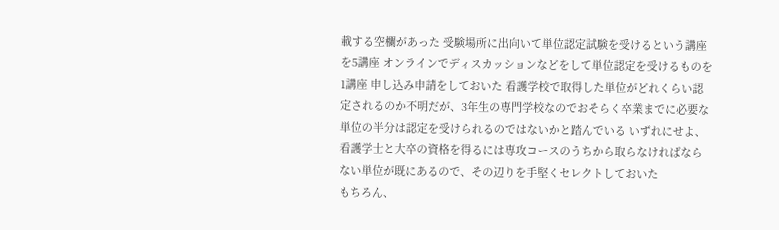載する空欄があった 受験場所に出向いて単位認定試験を受けるという講座を5講座 オンラインでディスカッションなどをして単位認定を受けるものを1講座 申し込み申請をしておいた 看護学校で取得した単位がどれくらい認定されるのか不明だが、3年生の専門学校なのでおそらく卒業までに必要な単位の半分は認定を受けられるのではないかと踏んでいる いずれにせよ、看護学士と大卒の資格を得るには専攻コースのうちから取らなければならない単位が既にあるので、その辺りを手堅くセレクトしておいた
もちろん、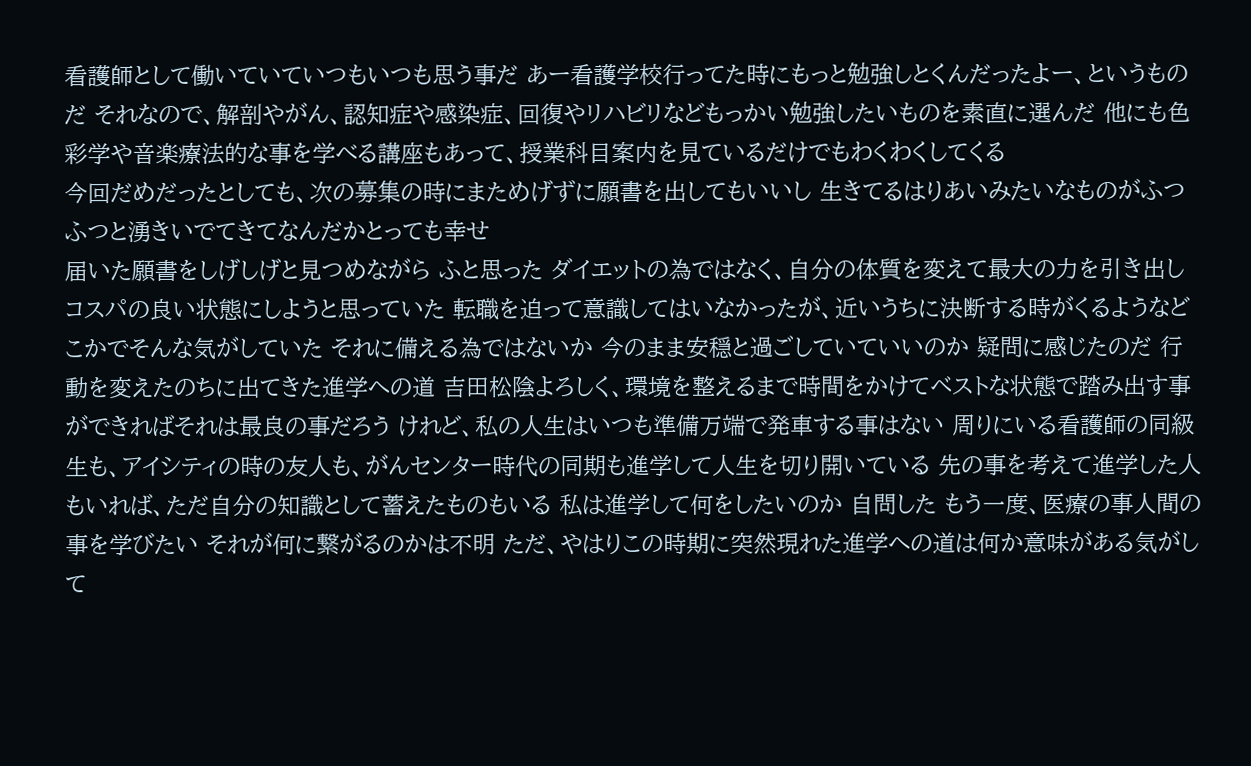看護師として働いていていつもいつも思う事だ あー看護学校行ってた時にもっと勉強しとくんだったよー、というものだ それなので、解剖やがん、認知症や感染症、回復やリハビリなどもっかい勉強したいものを素直に選んだ 他にも色彩学や音楽療法的な事を学べる講座もあって、授業科目案内を見ているだけでもわくわくしてくる
今回だめだったとしても、次の募集の時にまためげずに願書を出してもいいし 生きてるはりあいみたいなものがふつふつと湧きいでてきてなんだかとっても幸せ
届いた願書をしげしげと見つめながら ふと思った ダイエットの為ではなく、自分の体質を変えて最大の力を引き出しコスパの良い状態にしようと思っていた 転職を迫って意識してはいなかったが、近いうちに決断する時がくるようなどこかでそんな気がしていた それに備える為ではないか 今のまま安穏と過ごしていていいのか 疑問に感じたのだ 行動を変えたのちに出てきた進学への道 吉田松陰よろしく、環境を整えるまで時間をかけてベストな状態で踏み出す事ができればそれは最良の事だろう けれど、私の人生はいつも準備万端で発車する事はない 周りにいる看護師の同級生も、アイシティの時の友人も、がんセンター時代の同期も進学して人生を切り開いている 先の事を考えて進学した人もいれば、ただ自分の知識として蓄えたものもいる 私は進学して何をしたいのか 自問した もう一度、医療の事人間の事を学びたい それが何に繋がるのかは不明 ただ、やはりこの時期に突然現れた進学への道は何か意味がある気がして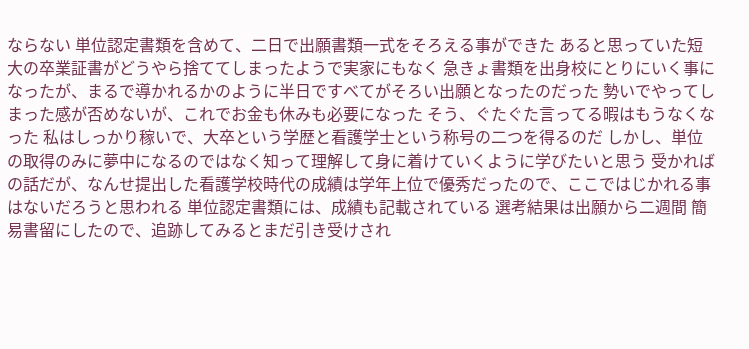ならない 単位認定書類を含めて、二日で出願書類一式をそろえる事ができた あると思っていた短大の卒業証書がどうやら捨ててしまったようで実家にもなく 急きょ書類を出身校にとりにいく事になったが、まるで導かれるかのように半日ですべてがそろい出願となったのだった 勢いでやってしまった感が否めないが、これでお金も休みも必要になった そう、ぐたぐた言ってる暇はもうなくなった 私はしっかり稼いで、大卒という学歴と看護学士という称号の二つを得るのだ しかし、単位の取得のみに夢中になるのではなく知って理解して身に着けていくように学びたいと思う 受かればの話だが、なんせ提出した看護学校時代の成績は学年上位で優秀だったので、ここではじかれる事はないだろうと思われる 単位認定書類には、成績も記載されている 選考結果は出願から二週間 簡易書留にしたので、追跡してみるとまだ引き受けされ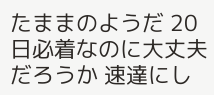たままのようだ 20日必着なのに大丈夫だろうか 速達にし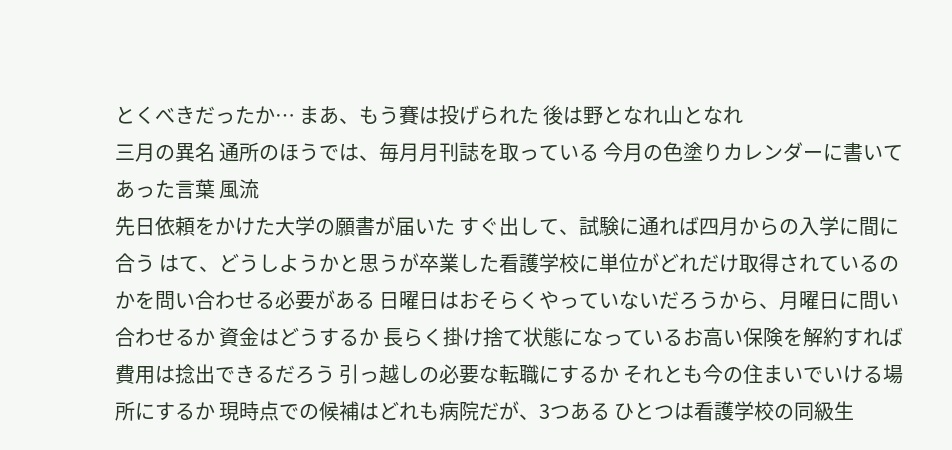とくべきだったか… まあ、もう賽は投げられた 後は野となれ山となれ
三月の異名 通所のほうでは、毎月月刊誌を取っている 今月の色塗りカレンダーに書いてあった言葉 風流
先日依頼をかけた大学の願書が届いた すぐ出して、試験に通れば四月からの入学に間に合う はて、どうしようかと思うが卒業した看護学校に単位がどれだけ取得されているのかを問い合わせる必要がある 日曜日はおそらくやっていないだろうから、月曜日に問い合わせるか 資金はどうするか 長らく掛け捨て状態になっているお高い保険を解約すれば費用は捻出できるだろう 引っ越しの必要な転職にするか それとも今の住まいでいける場所にするか 現時点での候補はどれも病院だが、3つある ひとつは看護学校の同級生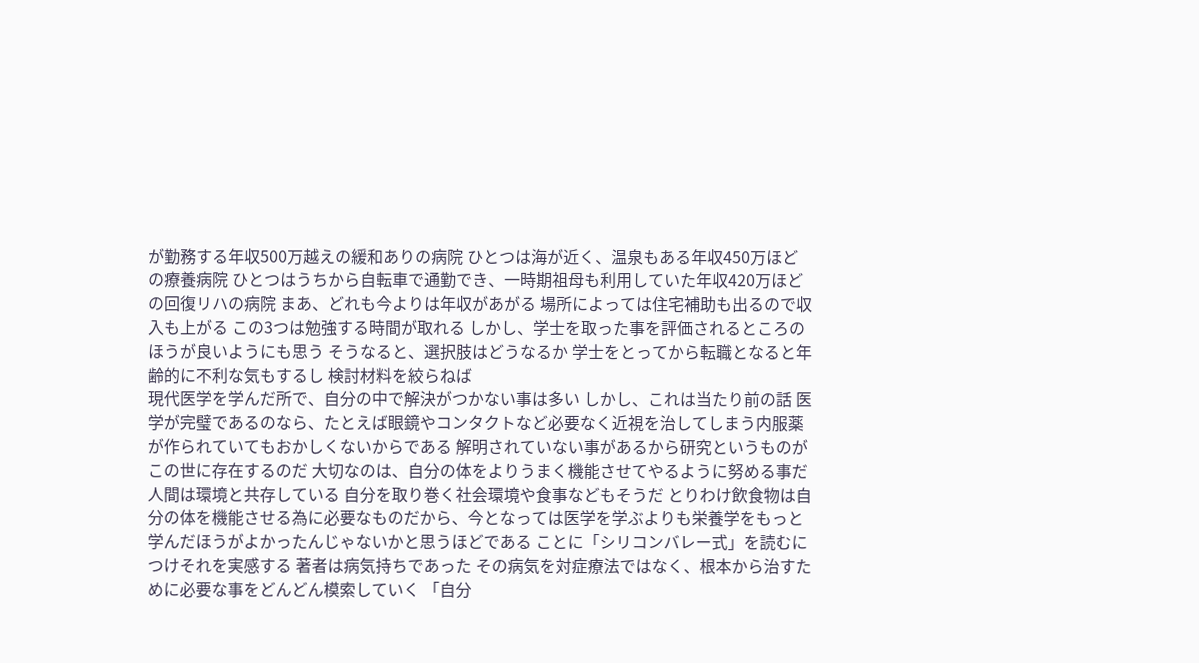が勤務する年収500万越えの緩和ありの病院 ひとつは海が近く、温泉もある年収450万ほどの療養病院 ひとつはうちから自転車で通勤でき、一時期祖母も利用していた年収420万ほどの回復リハの病院 まあ、どれも今よりは年収があがる 場所によっては住宅補助も出るので収入も上がる この3つは勉強する時間が取れる しかし、学士を取った事を評価されるところのほうが良いようにも思う そうなると、選択肢はどうなるか 学士をとってから転職となると年齢的に不利な気もするし 検討材料を絞らねば
現代医学を学んだ所で、自分の中で解決がつかない事は多い しかし、これは当たり前の話 医学が完璧であるのなら、たとえば眼鏡やコンタクトなど必要なく近視を治してしまう内服薬が作られていてもおかしくないからである 解明されていない事があるから研究というものがこの世に存在するのだ 大切なのは、自分の体をよりうまく機能させてやるように努める事だ 人間は環境と共存している 自分を取り巻く社会環境や食事などもそうだ とりわけ飲食物は自分の体を機能させる為に必要なものだから、今となっては医学を学ぶよりも栄養学をもっと学んだほうがよかったんじゃないかと思うほどである ことに「シリコンバレー式」を読むにつけそれを実感する 著者は病気持ちであった その病気を対症療法ではなく、根本から治すために必要な事をどんどん模索していく 「自分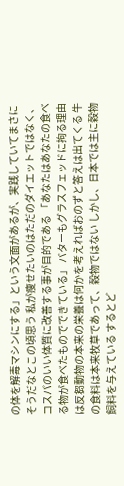の体を解毒マシンにする」という文面があるが、実践していてまさにそうだなとこの頃思う 私が痩せたいのはただのダイエットではなく、コスパのいい体質に改善する事が目的である 「あなたはあなたの食べる物が食べたものでできている」 バターもグラスフェッドに拘る理由は反芻動物の本来の栄養は何かを考えればおのずと答えは出てくる 牛の食料は本来牧草であって、穀物ではない しかし、日本では主に穀物飼料を与えている するとど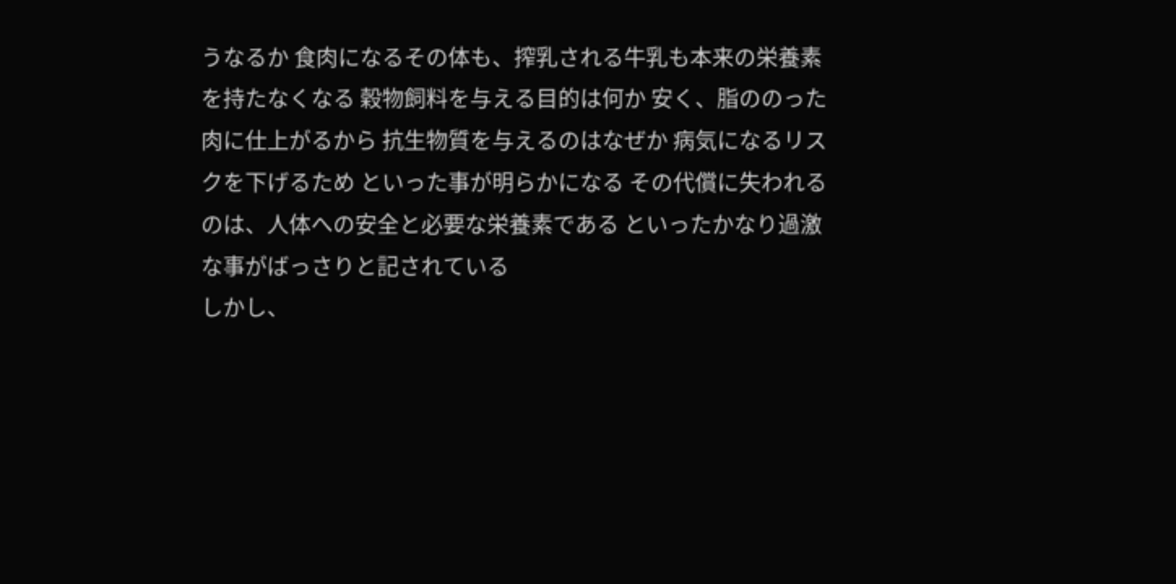うなるか 食肉になるその体も、搾乳される牛乳も本来の栄養素を持たなくなる 穀物飼料を与える目的は何か 安く、脂ののった肉に仕上がるから 抗生物質を与えるのはなぜか 病気になるリスクを下げるため といった事が明らかになる その代償に失われるのは、人体への安全と必要な栄養素である といったかなり過激な事がばっさりと記されている
しかし、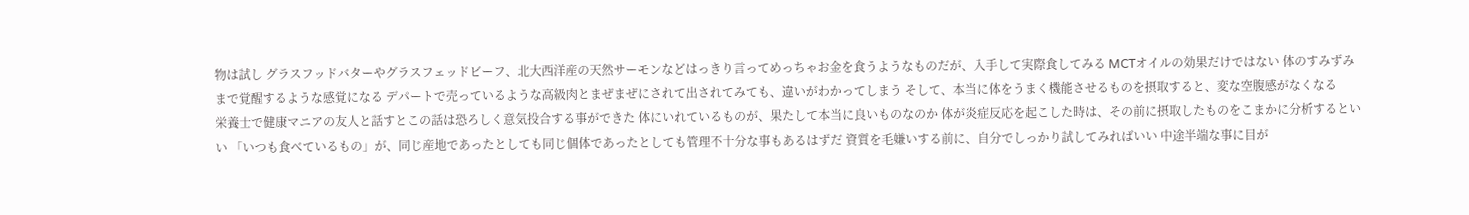物は試し グラスフッドバターやグラスフェッドビーフ、北大西洋産の天然サーモンなどはっきり言ってめっちゃお金を食うようなものだが、入手して実際食してみる MCTオイルの効果だけではない 体のすみずみまで覚醒するような感覚になる デパートで売っているような高級肉とまぜまぜにされて出されてみても、違いがわかってしまう そして、本当に体をうまく機能させるものを摂取すると、変な空腹感がなくなる
栄養士で健康マニアの友人と話すとこの話は恐ろしく意気投合する事ができた 体にいれているものが、果たして本当に良いものなのか 体が炎症反応を起こした時は、その前に摂取したものをこまかに分析するといい 「いつも食べているもの」が、同じ産地であったとしても同じ個体であったとしても管理不十分な事もあるはずだ 資質を毛嫌いする前に、自分でしっかり試してみればいい 中途半端な事に目が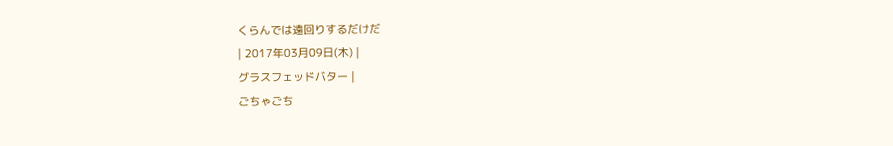くらんでは遠回りするだけだ
| 2017年03月09日(木) |
グラスフェッドバター |
ごちゃごち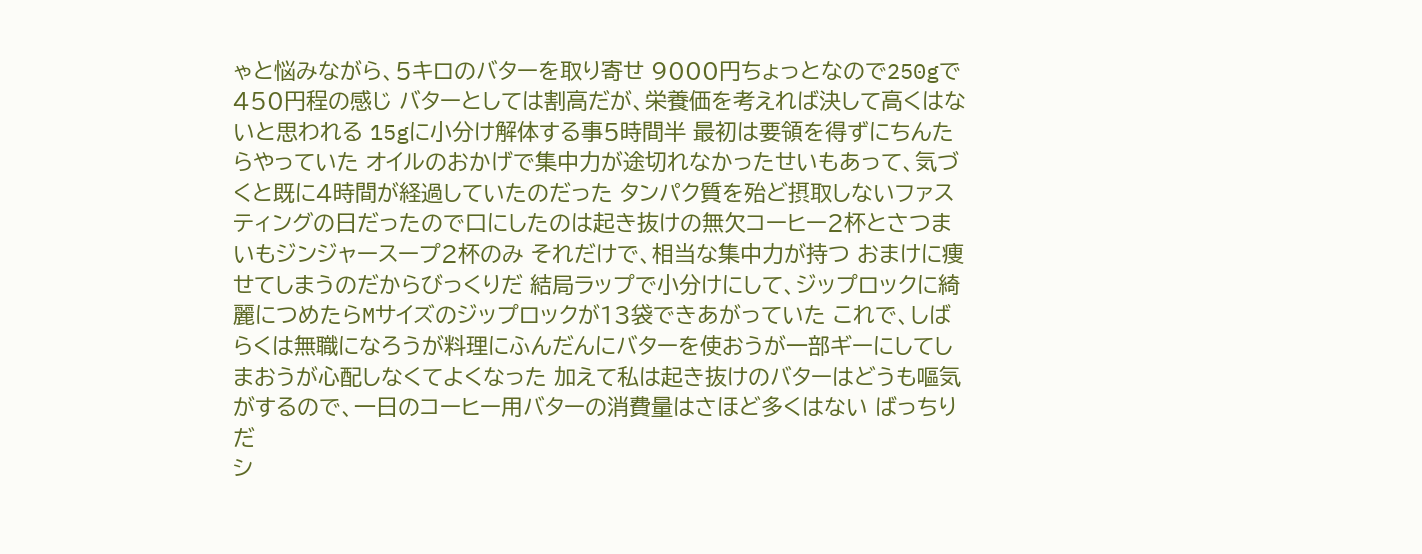ゃと悩みながら、5キロのバターを取り寄せ 9000円ちょっとなので250gで450円程の感じ バターとしては割高だが、栄養価を考えれば決して高くはないと思われる 15gに小分け解体する事5時間半 最初は要領を得ずにちんたらやっていた オイルのおかげで集中力が途切れなかったせいもあって、気づくと既に4時間が経過していたのだった タンパク質を殆ど摂取しないファスティングの日だったので口にしたのは起き抜けの無欠コーヒー2杯とさつまいもジンジャースープ2杯のみ それだけで、相当な集中力が持つ おまけに痩せてしまうのだからびっくりだ 結局ラップで小分けにして、ジップロックに綺麗につめたらMサイズのジップロックが13袋できあがっていた これで、しばらくは無職になろうが料理にふんだんにバターを使おうが一部ギーにしてしまおうが心配しなくてよくなった 加えて私は起き抜けのバターはどうも嘔気がするので、一日のコーヒー用バターの消費量はさほど多くはない ばっちりだ
シ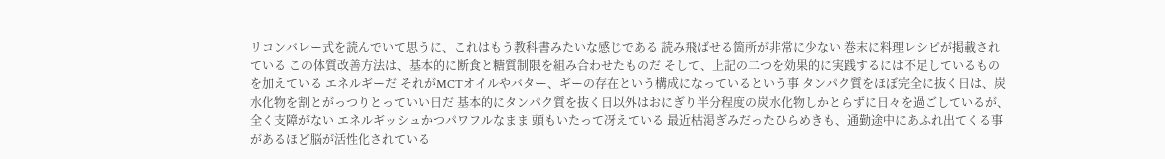リコンバレー式を読んでいて思うに、これはもう教科書みたいな感じである 読み飛ばせる箇所が非常に少ない 巻末に料理レシピが掲載されている この体質改善方法は、基本的に断食と糖質制限を組み合わせたものだ そして、上記の二つを効果的に実践するには不足しているものを加えている エネルギーだ それがMCTオイルやバター、ギーの存在という構成になっているという事 タンパク質をほぼ完全に抜く日は、炭水化物を割とがっつりとっていい日だ 基本的にタンパク質を抜く日以外はおにぎり半分程度の炭水化物しかとらずに日々を過ごしているが、全く支障がない エネルギッシュかつパワフルなまま 頭もいたって冴えている 最近枯渇ぎみだったひらめきも、通勤途中にあふれ出てくる事があるほど脳が活性化されている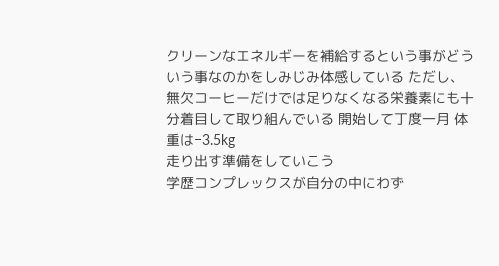クリーンなエネルギーを補給するという事がどういう事なのかをしみじみ体感している ただし、無欠コーヒーだけでは足りなくなる栄養素にも十分着目して取り組んでいる 開始して丁度一月 体重は−3.5kg
走り出す準備をしていこう
学歴コンプレックスが自分の中にわず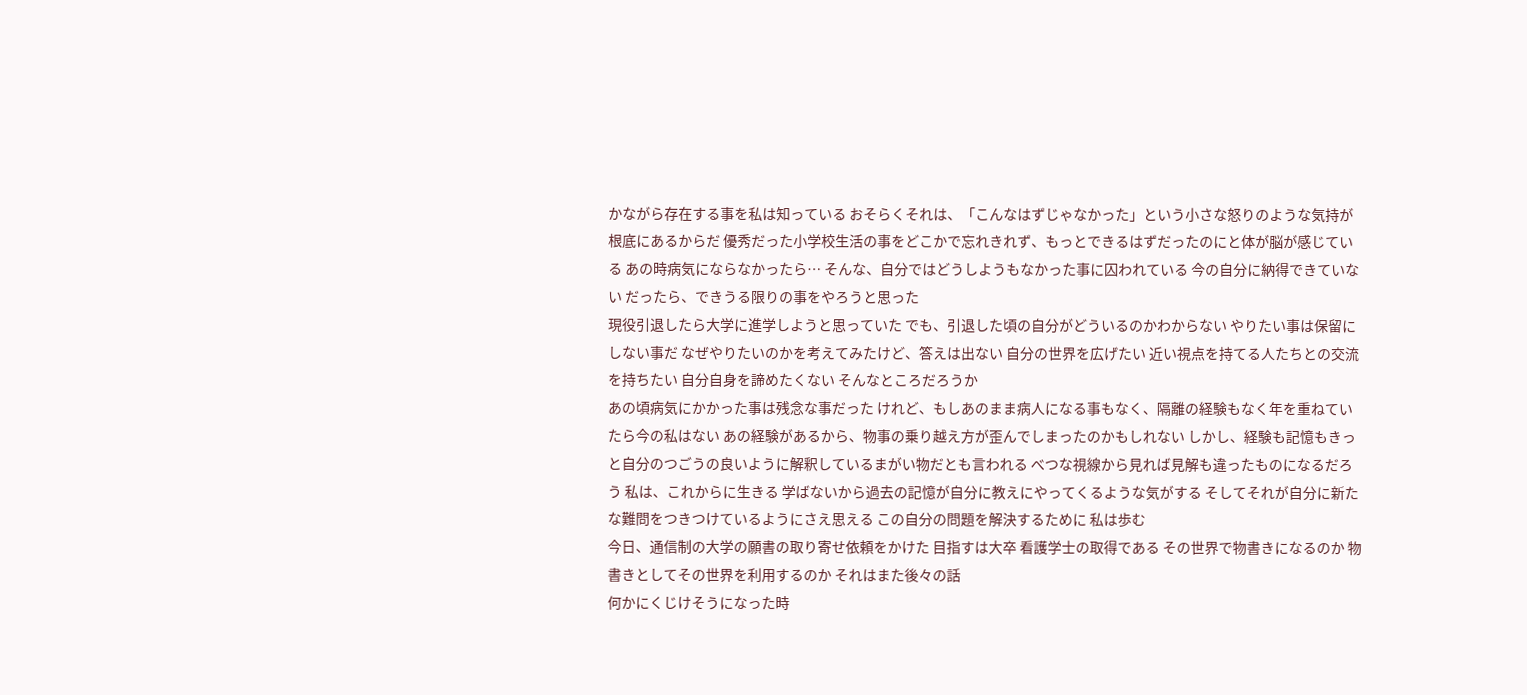かながら存在する事を私は知っている おそらくそれは、「こんなはずじゃなかった」という小さな怒りのような気持が根底にあるからだ 優秀だった小学校生活の事をどこかで忘れきれず、もっとできるはずだったのにと体が脳が感じている あの時病気にならなかったら… そんな、自分ではどうしようもなかった事に囚われている 今の自分に納得できていない だったら、できうる限りの事をやろうと思った
現役引退したら大学に進学しようと思っていた でも、引退した頃の自分がどういるのかわからない やりたい事は保留にしない事だ なぜやりたいのかを考えてみたけど、答えは出ない 自分の世界を広げたい 近い視点を持てる人たちとの交流を持ちたい 自分自身を諦めたくない そんなところだろうか
あの頃病気にかかった事は残念な事だった けれど、もしあのまま病人になる事もなく、隔離の経験もなく年を重ねていたら今の私はない あの経験があるから、物事の乗り越え方が歪んでしまったのかもしれない しかし、経験も記憶もきっと自分のつごうの良いように解釈しているまがい物だとも言われる べつな視線から見れば見解も違ったものになるだろう 私は、これからに生きる 学ばないから過去の記憶が自分に教えにやってくるような気がする そしてそれが自分に新たな難問をつきつけているようにさえ思える この自分の問題を解決するために 私は歩む
今日、通信制の大学の願書の取り寄せ依頼をかけた 目指すは大卒 看護学士の取得である その世界で物書きになるのか 物書きとしてその世界を利用するのか それはまた後々の話
何かにくじけそうになった時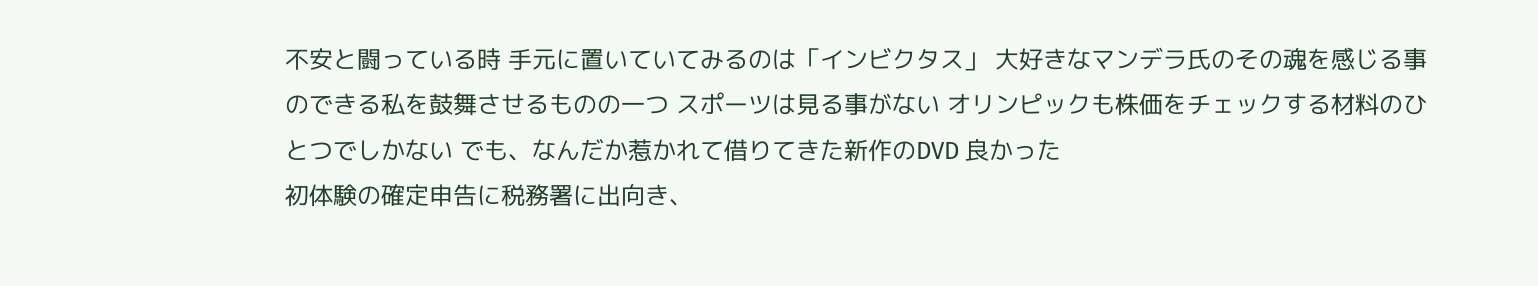不安と闘っている時 手元に置いていてみるのは「インビクタス」 大好きなマンデラ氏のその魂を感じる事のできる私を鼓舞させるものの一つ スポーツは見る事がない オリンピックも株価をチェックする材料のひとつでしかない でも、なんだか惹かれて借りてきた新作のDVD 良かった
初体験の確定申告に税務署に出向き、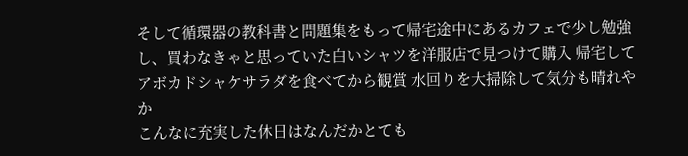そして循環器の教科書と問題集をもって帰宅途中にあるカフェで少し勉強し、買わなきゃと思っていた白いシャツを洋服店で見つけて購入 帰宅してアボカドシャケサラダを食べてから観賞 水回りを大掃除して気分も晴れやか
こんなに充実した休日はなんだかとても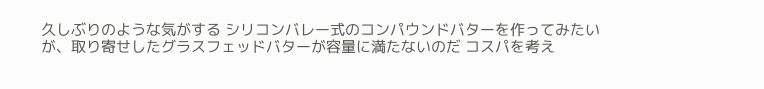久しぶりのような気がする シリコンバレー式のコンパウンドバターを作ってみたいが、取り寄せしたグラスフェッドバターが容量に満たないのだ コスパを考え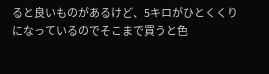ると良いものがあるけど、5キロがひとくくりになっているのでそこまで買うと色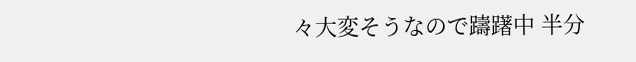々大変そうなので躊躇中 半分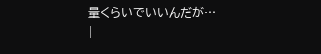量くらいでいいんだが…
|